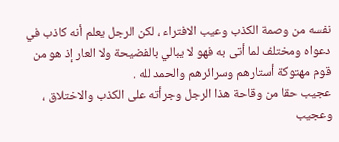نفسه من وصمة الكذب وعيب الافتراء ، لكن الرجل يعلم أنه كاذب في
دعواه ومختلف لما أتى به فهو لا يبالي بالفضيحة ولا العار إذ هو من
قوم مهتوكة أستارهم وسرائرهم والحمد لله .
عجيب حقا من وقاحة هذا الرجل وجرأته على الكذب والاختلاق ،
وعجيب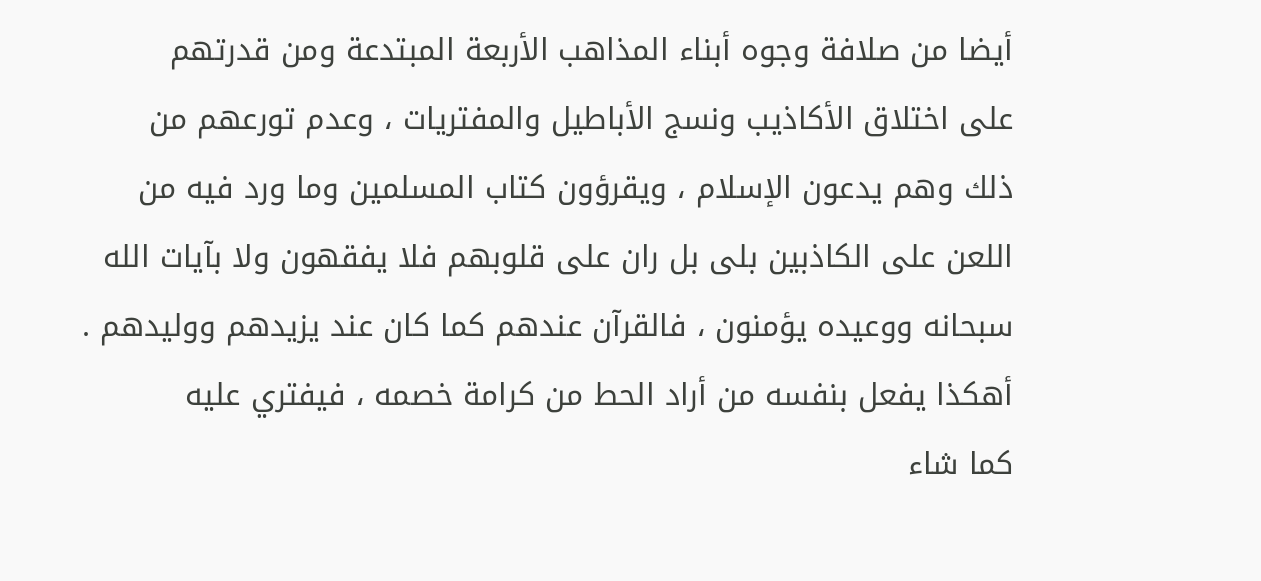أيضا من صلافة وجوه أبناء المذاهب الأربعة المبتدعة ومن قدرتهم
على اختلاق الأكاذيب ونسج الأباطيل والمفتريات ، وعدم تورعهم من
ذلك وهم يدعون الإسلام ، ويقرؤون كتاب المسلمين وما ورد فيه من
اللعن على الكاذبين بلى بل ران على قلوبهم فلا يفقهون ولا بآيات الله
سبحانه ووعيده يؤمنون ، فالقرآن عندهم كما كان عند يزيدهم ووليدهم .
أهكذا يفعل بنفسه من أراد الحط من كرامة خصمه ، فيفتري عليه
كما شاء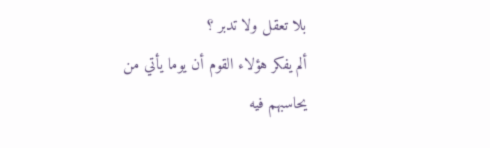بلا تعقل ولا تدبر ؟
ألم يفكر هؤلاء القوم أن يوما يأتي من يحاسبهم فيه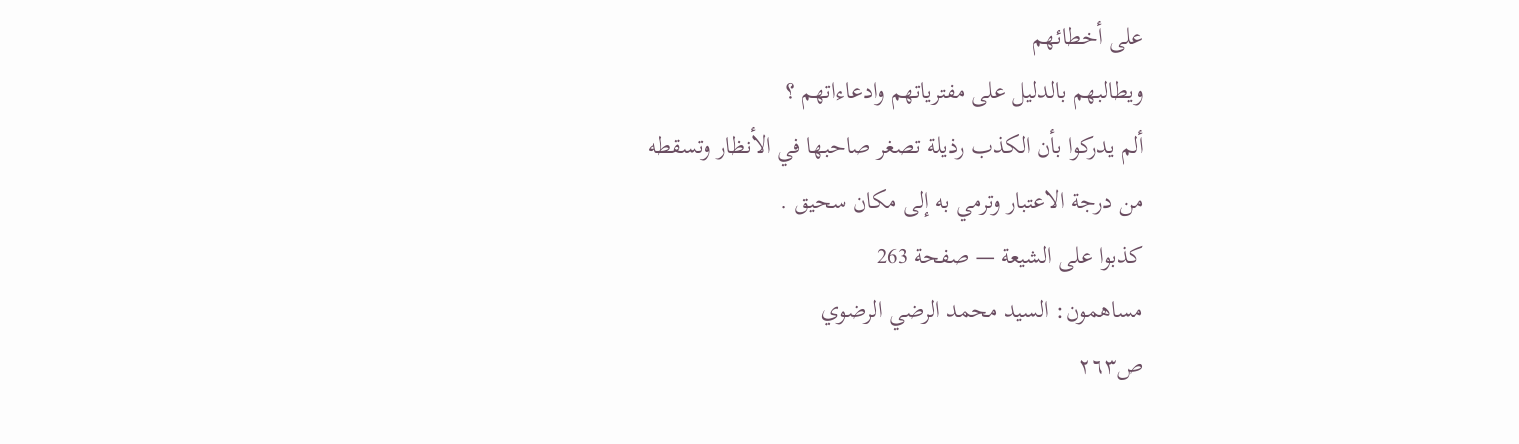على أخطائهم
ويطالبهم بالدليل على مفترياتهم وادعاءاتهم ؟
ألم يدركوا بأن الكذب رذيلة تصغر صاحبها في الأنظار وتسقطه
من درجة الاعتبار وترمي به إلى مكان سحيق .
كذبوا على الشيعة — صفحة 263
مساهمون: السيد محمد الرضي الرضوي
ص٢٦٣